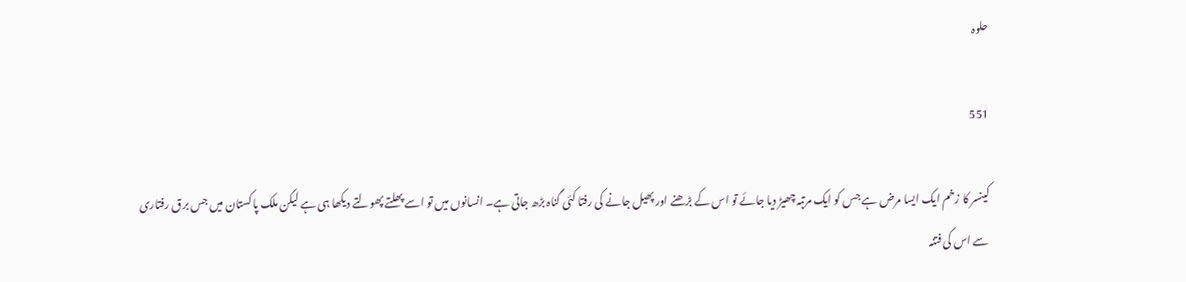حلوہ

551

کینسر کا زخم ایک ایسا مرض ہے جس کو ایک مرتبہ چھیڑ دیا جائے تو اس کے بڑھنے اور پھیل جانے کی رفتا کئی گناہ بڑھ جاتی ہے۔ انسانوں میں تو اسے پھلتے پھولتے دیکھا ہی ہے لیکن ملک پاکستان میں جس برق رفتاری سے اس کی فتنہ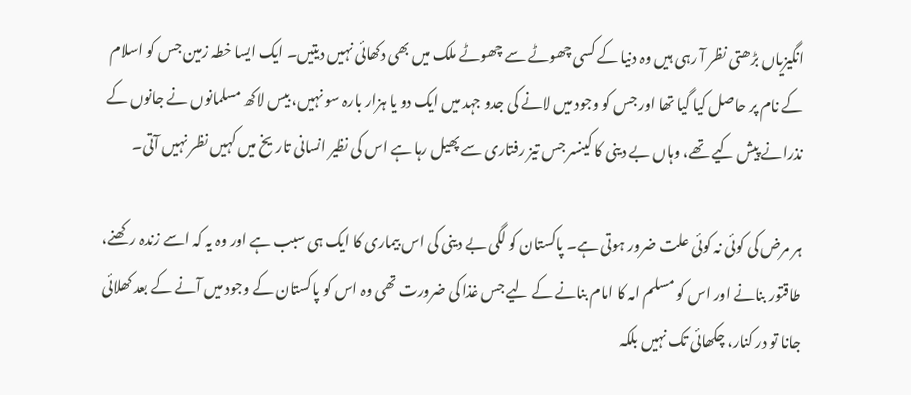انگیزیاں بڑھتی نظر آ رہی ہیں وہ دنیا کے کسی چھوٹے سے چھوٹے ملک میں بھی دکھائی نہیں دیتیں۔ ایک ایسا خطہ زمین جس کو اسلام کے نام پر حاصل کیا گیا تھا اور جس کو وجود میں لانے کی جدو جہد میں ایک دو یا ہزار بارہ سو نہیں، بیس لاکھ مسلمانوں نے جانوں کے نذرانے پیش کیے تھے، وہاں بے دینی کا کینسر جس تیز رفتاری سے پھیل رہا ہے اس کی نظیر انسانی تاریخ میں کہیں نظر نہیں آتی۔

ہر مرض کی کوئی نہ کوئی علت ضرور ہوتی ہے۔ پاکستان کو لگی بے دینی کی اس بیماری کا ایک ہی سبب ہے اور وہ یہ کہ اسے زندہ رکھنے، طاقتور بنانے اور اس کو مسلم امہ کا امام بنانے کے لیے جس غذا کی ضرورت تھی وہ اس کو پاکستان کے وجود میں آنے کے بعد کھلائی جانا تو در کنار، چکھائی تک نہیں بلکہ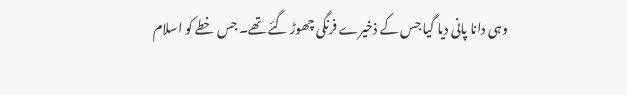وہی دانا پانی دیا گیا جس کے ذخیرے فرنگی چھوڑ گئے تھے۔ جس خطے کو اسلام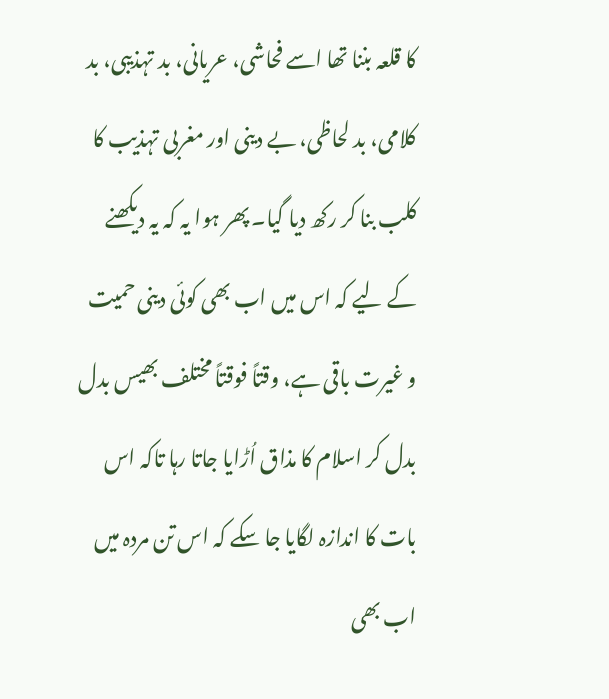کا قلعہ بننا تھا اسے فحاشی، عریانی، بد تہذیبی، بد کلامی، بد لحاظی، بے دینی اور مغربی تہذیب کا کلب بنا کر رکھ دیا گیا۔ پھر ہوا یہ کہ یہ دیکھنے کے لیے کہ اس میں اب بھی کوئی دینی حمیت و غیرت باقی ہے، وقتاً فوقتاً مختلف بھیس بدل بدل کر اسلام کا مذاق اُڑایا جاتا رہا تاکہ اس بات کا اندازہ لگایا جا سکے کہ اس تن مردہ میں اب بھی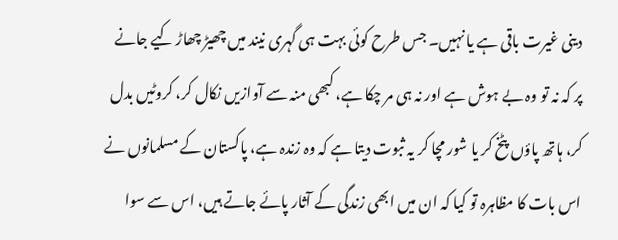دینی غیرت باقی ہے یا نہیں۔ جس طرح کوئی بہت ہی گہری نیند میں چھیڑ چھاڑ کیے جانے پر کہ نہ تو وہ بے ہوش ہے اور نہ ہی مر چکا ہے، کبھی منہ سے آوازیں نکال کر، کروٹیں بدل کر، ہاتھ پاؤں پٹخ کر یا شور مچا کر یہ ثبوت دیتا ہے کہ وہ زندہ ہے، پاکستان کے مسلمانوں نے اس بات کا مظاہرہ تو کیا کہ ان میں ابھی زندگی کے آثار پائے جاتے ہیں، اس سے سوا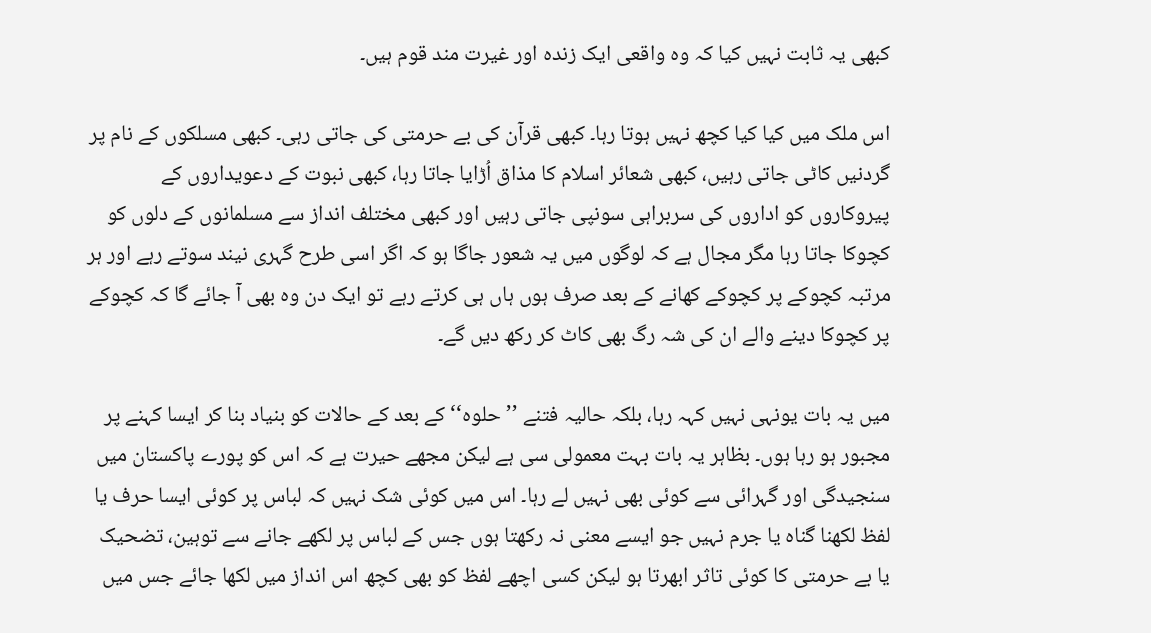کبھی یہ ثابت نہیں کیا کہ وہ واقعی ایک زندہ اور غیرت مند قوم ہیں۔

اس ملک میں کیا کیا کچھ نہیں ہوتا رہا۔ کبھی قرآن کی بے حرمتی کی جاتی رہی۔ کبھی مسلکوں کے نام پر گردنیں کاٹی جاتی رہیں، کبھی شعائر اسلام کا مذاق اُڑایا جاتا رہا، کبھی نبوت کے دعویداروں کے پیروکاروں کو اداروں کی سربراہی سونپی جاتی رہیں اور کبھی مختلف انداز سے مسلمانوں کے دلوں کو کچوکا جاتا رہا مگر مجال ہے کہ لوگوں میں یہ شعور جاگا ہو کہ اگر اسی طرح گہری نیند سوتے رہے اور ہر مرتبہ کچوکے پر کچوکے کھانے کے بعد صرف ہوں ہاں ہی کرتے رہے تو ایک دن وہ بھی آ جائے گا کہ کچوکے پر کچوکا دینے والے ان کی شہ رگ بھی کاٹ کر رکھ دیں گے۔

میں یہ بات یونہی نہیں کہہ رہا، بلکہ حالیہ فتنے ’’حلوہ‘‘ کے بعد کے حالات کو بنیاد بنا کر ایسا کہنے پر مجبور ہو رہا ہوں۔ بظاہر یہ بات بہت معمولی سی ہے لیکن مجھے حیرت ہے کہ اس کو پورے پاکستان میں سنجیدگی اور گہرائی سے کوئی بھی نہیں لے رہا۔ اس میں کوئی شک نہیں کہ لباس پر کوئی ایسا حرف یا لفظ لکھنا گناہ یا جرم نہیں جو ایسے معنی نہ رکھتا ہوں جس کے لباس پر لکھے جانے سے توہین، تضحیک یا بے حرمتی کا کوئی تاثر ابھرتا ہو لیکن کسی اچھے لفظ کو بھی کچھ اس انداز میں لکھا جائے جس میں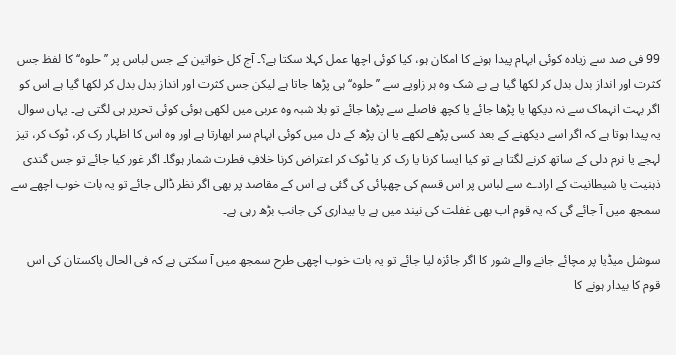99 فی صد سے زیادہ کوئی ابہام پیدا ہونے کا امکان ہو، کیا کوئی اچھا عمل کہلا سکتا ہے؟۔ آج کل خواتین کے جس لباس پر ’’حلوہ‘‘ کا لفظ جس کثرت اور انداز بدل بدل کر لکھا گیا ہے بے شک وہ ہر زاویے سے ’’حلوہ‘‘ ہی پڑھا جاتا ہے لیکن جس کثرت اور انداز بدل بدل کر لکھا گیا ہے اس کو اگر بہت انہماک سے نہ دیکھا یا پڑھا جائے یا کچھ فاصلے سے پڑھا جائے تو بلا شبہ وہ عربی میں لکھی ہوئی کوئی تحریر ہی لگتی ہے۔ یہاں سوال یہ پیدا ہوتا ہے کہ اگر اسے دیکھنے کے بعد کسی پڑھے لکھے یا ان پڑھ کے دل میں کوئی ابہام سر ابھارتا ہے اور وہ اس کا اظہار رک کر، ٹوک کر، تیز لہجے یا نرم دلی کے ساتھ کرنے لگتا ہے تو کیا ایسا کرنا یا رک کر یا ٹوک کر اعتراض کرنا خلافِ فطرت شمار ہوگا۔ اگر غور کیا جائے تو جس گندی ذہنیت یا شیطانیت کے ارادے سے لباس پر اس قسم کی چھپائی کی گئی ہے اس کے مقاصد پر بھی اگر نظر ڈالی جائے تو یہ بات خوب اچھے سے سمجھ میں آ جائے گی کہ یہ قوم اب بھی غفلت کی نیند میں ہے یا بیداری کی جانب بڑھ رہی ہے۔

سوشل میڈیا پر مچائے جانے والے شور کا اگر جائزہ لیا جائے تو یہ بات خوب اچھی طرح سمجھ میں آ سکتی ہے کہ فی الحال پاکستان کی اس قوم کا بیدار ہونے کا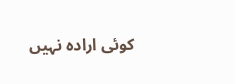کوئی ارادہ نہیں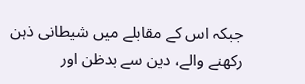جبکہ اس کے مقابلے میں شیطانی ذہن رکھنے والے، دین سے بدظن اور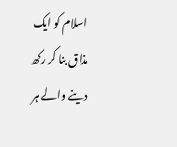اسلام کو ایک مذاق بنا کر رکھ دینے والے ہر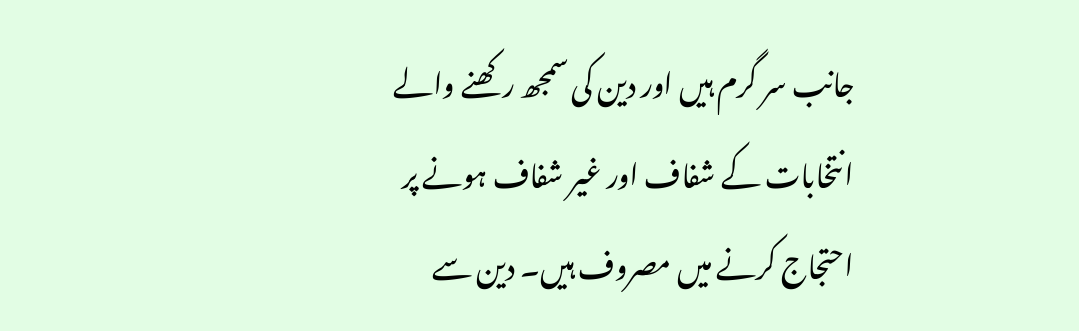جانب سر گرم ہیں اور دین کی سمجھ رکھنے والے انتخابات کے شفاف اور غیر شفاف ہونے پر احتجاج کرنے میں مصروف ہیں۔ دین سے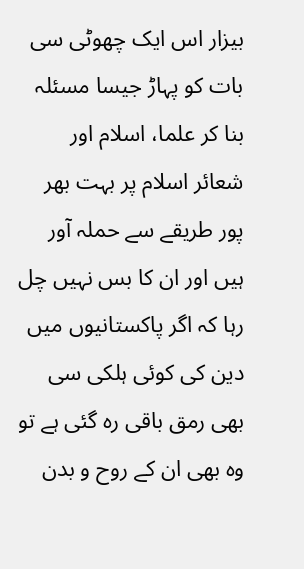بیزار اس ایک چھوٹی سی بات کو پہاڑ جیسا مسئلہ بنا کر علما، اسلام اور شعائر اسلام پر بہت بھر پور طریقے سے حملہ آور ہیں اور ان کا بس نہیں چل رہا کہ اگر پاکستانیوں میں دین کی کوئی ہلکی سی بھی رمق باقی رہ گئی ہے تو وہ بھی ان کے روح و بدن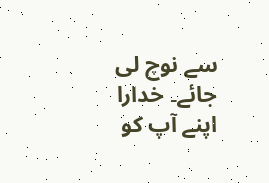سے نوچ لی جائے۔ خدارا اپنے آپ کو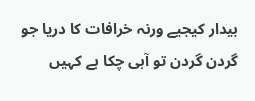بیدار کیجیے ورنہ خرافات کا دریا جو گردن گردن تو آہی چکا ہے کہیں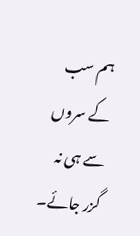ہم سب کے سروں سے ہی نہ گزر جائے۔